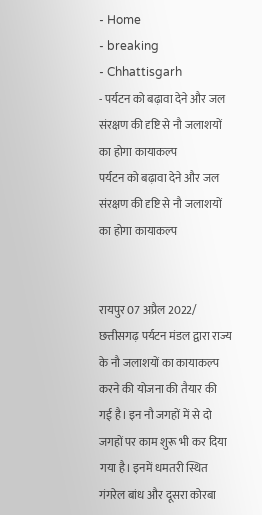- Home
- breaking
- Chhattisgarh
- पर्यटन को बढ़ावा देने और जल संरक्षण की दृष्टि से नौ जलाशयों का होगा कायाकल्प
पर्यटन को बढ़ावा देने और जल संरक्षण की दृष्टि से नौ जलाशयों का होगा कायाकल्प


रायपुर 07 अप्रैल 2022/ छत्तीसगढ़ पर्यटन मंडल द्वारा राज्य के नौ जलाशयों का कायाकल्प करने की योजना की तैयार की गई है। इन नौ जगहों में से दो जगहों पर काम शुरू भी कर दिया गया है। इनमें धमतरी स्थित गंगरेल बांध और दूसरा कोरबा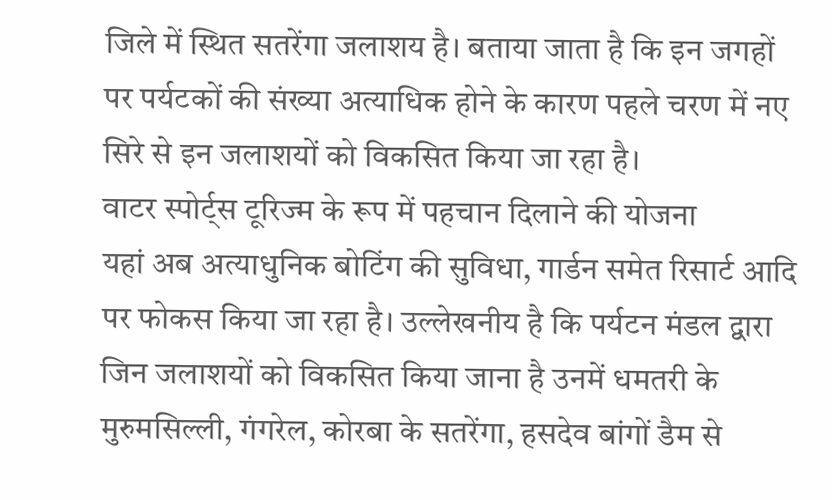जिले में स्थित सतरेंगा जलाशय है। बताया जाता है कि इन जगहों पर पर्यटकों की संख्या अत्याधिक होने के कारण पहले चरण में नए सिरे से इन जलाशयों को विकसित किया जा रहा है।
वाटर स्पोर्ट्स टूरिज्म के रूप में पहचान दिलाने की योजना
यहां अब अत्याधुनिक बोटिंग की सुविधा, गार्डन समेत रिसार्ट आदि पर फोकस किया जा रहा है। उल्लेखनीय है कि पर्यटन मंडल द्वारा जिन जलाशयों को विकसित किया जाना है उनमें धमतरी के मुरुमसिल्ली, गंगरेल, कोरबा के सतरेंगा, हसदेव बांगों डैम से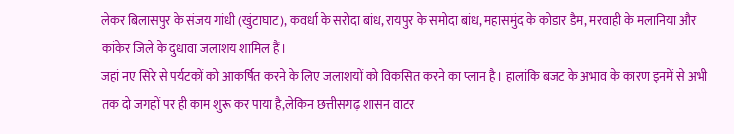लेकर बिलासपुर के संजय गांधी (खुंटाघाट), कवर्धा के सरोदा बांध, रायपुर के समोदा बांध, महासमुंद के कोडार डैम, मरवाही के मलानिया और कांकेर जिले के दुधावा जलाशय शामिल हैं।
जहां नए सिरे से पर्यटकों को आकर्षित करने के लिए जलाशयों को विकसित करने का प्लान है। हालांकि बजट के अभाव के कारण इनमें से अभी तक दो जगहों पर ही काम शुरू कर पाया है,लेकिन छत्तीसगढ़ शासन वाटर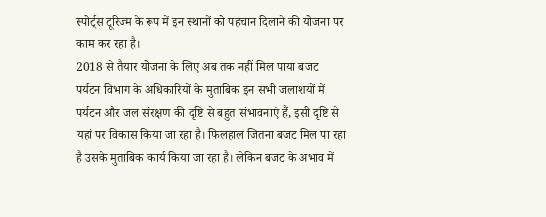स्पोर्ट्स टूरिज्म के रूप में इन स्थानों को पहचान दिलाने की योजना पर काम कर रहा है।
2018 से तैयार योजना के लिए अब तक नहीं मिल पाया बजट
पर्यटन विभाग के अधिकारियों के मुताबिक इन सभी जलाशयों में पर्यटन और जल संरक्षण की दृष्टि से बहुत संभावनाएं हैं, इसी दृष्टि से यहां पर विकास किया जा रहा है। फिलहाल जितना बजट मिल पा रहा है उसके मुताबिक कार्य किया जा रहा है। लेकिन बजट के अभाव में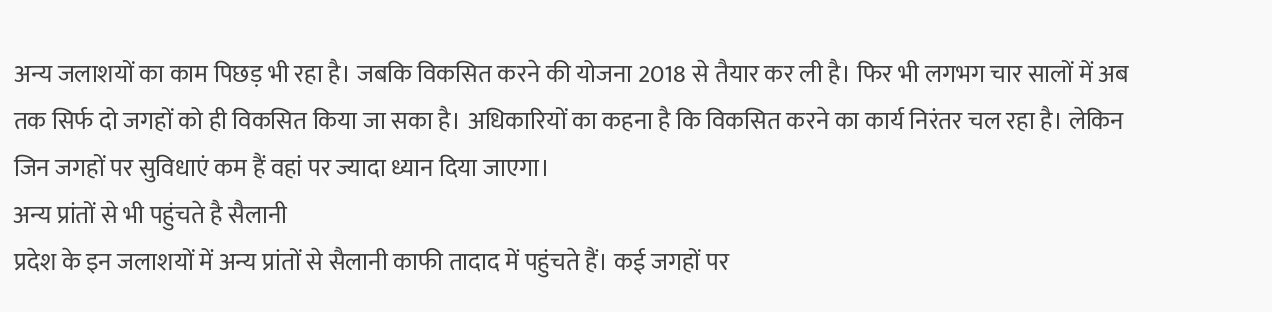अन्य जलाशयों का काम पिछड़ भी रहा है। जबकि विकसित करने की योजना 2018 से तैयार कर ली है। फिर भी लगभग चार सालों में अब तक सिर्फ दो जगहों को ही विकसित किया जा सका है। अधिकारियों का कहना है कि विकसित करने का कार्य निरंतर चल रहा है। लेकिन जिन जगहों पर सुविधाएं कम हैं वहां पर ज्यादा ध्यान दिया जाएगा।
अन्य प्रांतों से भी पहुंचते है सैलानी
प्रदेश के इन जलाशयों में अन्य प्रांतों से सैलानी काफी तादाद में पहुंचते हैं। कई जगहों पर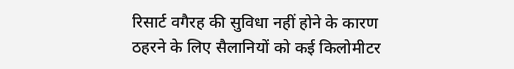रिसार्ट वगैरह की सुविधा नहीं होने के कारण ठहरने के लिए सैलानियों को कई किलोमीटर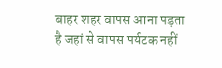बाहर शहर वापस आना पड़ता है जहां से वापस पर्यटक नहीं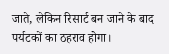जाते, लेकिन रिसार्ट बन जाने के बाद पर्यटकों का ठहराव होगा।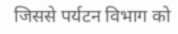जिससे पर्यटन विभाग को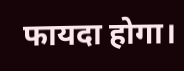फायदा होगा।